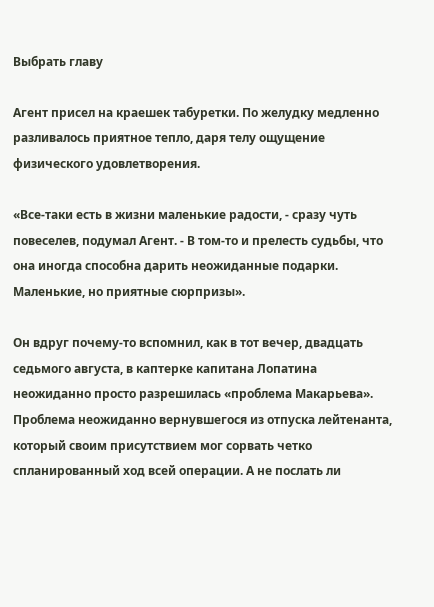Выбрать главу

Агент присел на краешек табуретки. По желудку медленно разливалось приятное тепло, даря телу ощущение физического удовлетворения.

«Все-таки есть в жизни маленькие радости, - сразу чуть повеселев, подумал Агент. - В том-то и прелесть судьбы, что она иногда способна дарить неожиданные подарки. Маленькие, но приятные сюрпризы».

Он вдруг почему-то вспомнил, как в тот вечер, двадцать седьмого августа, в каптерке капитана Лопатина неожиданно просто разрешилась «проблема Макарьева». Проблема неожиданно вернувшегося из отпуска лейтенанта, который своим присутствием мог сорвать четко спланированный ход всей операции. А не послать ли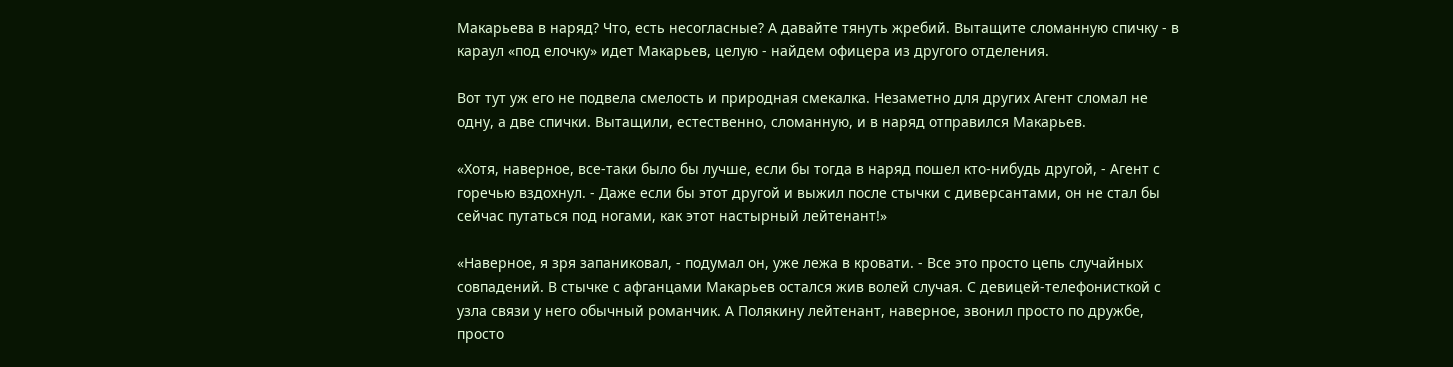Макарьева в наряд? Что, есть несогласные? А давайте тянуть жребий. Вытащите сломанную спичку - в караул «под елочку» идет Макарьев, целую - найдем офицера из другого отделения.

Вот тут уж его не подвела смелость и природная смекалка. Незаметно для других Агент сломал не одну, а две спички. Вытащили, естественно, сломанную, и в наряд отправился Макарьев.

«Хотя, наверное, все-таки было бы лучше, если бы тогда в наряд пошел кто-нибудь другой, - Агент с горечью вздохнул. - Даже если бы этот другой и выжил после стычки с диверсантами, он не стал бы сейчас путаться под ногами, как этот настырный лейтенант!»

«Наверное, я зря запаниковал, - подумал он, уже лежа в кровати. - Все это просто цепь случайных совпадений. В стычке с афганцами Макарьев остался жив волей случая. С девицей-телефонисткой с узла связи у него обычный романчик. А Полякину лейтенант, наверное, звонил просто по дружбе, просто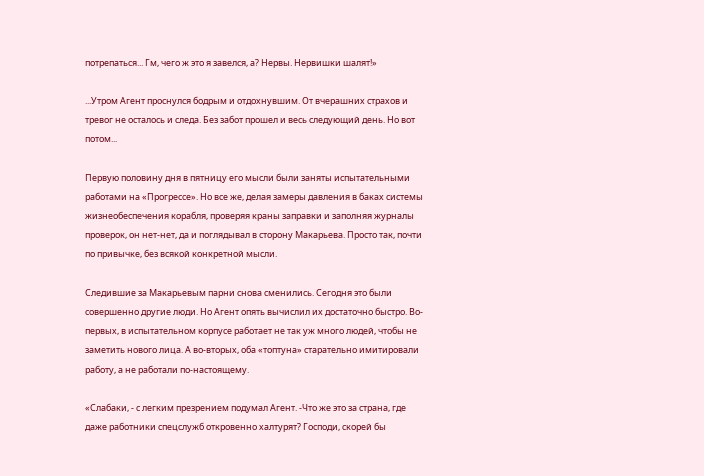потрепаться... Гм, чего ж это я завелся, а? Нервы. Нервишки шалят!»

...Утром Агент проснулся бодрым и отдохнувшим. От вчерашних страхов и тревог не осталось и следа. Без забот прошел и весь следующий день. Но вот потом...

Первую половину дня в пятницу его мысли были заняты испытательными работами на «Прогрессе». Но все же, делая замеры давления в баках системы жизнеобеспечения корабля, проверяя краны заправки и заполняя журналы проверок, он нет-нет, да и поглядывал в сторону Макарьева. Просто так, почти по привычке, без всякой конкретной мысли.

Следившие за Макарьевым парни снова сменились. Сегодня это были совершенно другие люди. Но Агент опять вычислил их достаточно быстро. Во-первых, в испытательном корпусе работает не так уж много людей, чтобы не заметить нового лица. А во-вторых, оба «топтуна» старательно имитировали работу, а не работали по-настоящему.

«Слабаки, - с легким презрением подумал Агент. -Что же это за страна, где даже работники спецслужб откровенно халтурят? Господи, скорей бы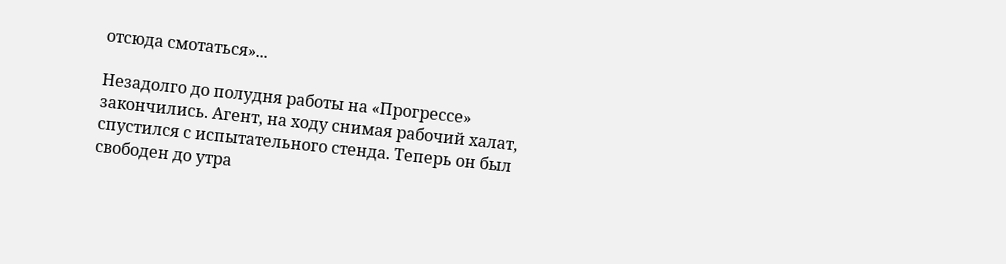отсюда смотаться»...

Незадолго до полудня работы на «Прогрессе» закончились. Агент, на ходу снимая рабочий халат, спустился с испытательного стенда. Теперь он был свободен до утра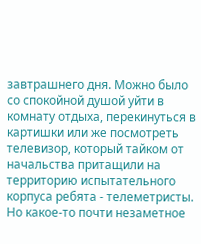завтрашнего дня. Можно было со спокойной душой уйти в комнату отдыха, перекинуться в картишки или же посмотреть телевизор, который тайком от начальства притащили на территорию испытательного корпуса ребята - телеметристы. Но какое-то почти незаметное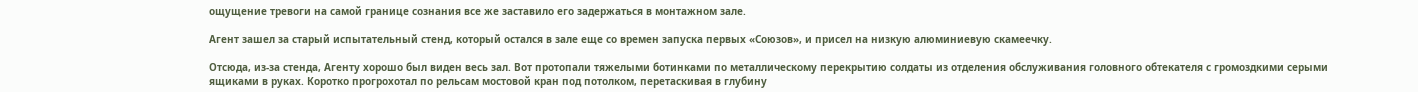ощущение тревоги на самой границе сознания все же заставило его задержаться в монтажном зале.

Агент зашел за старый испытательный стенд, который остался в зале еще со времен запуска первых «Союзов», и присел на низкую алюминиевую скамеечку.

Отсюда, из-за стенда, Агенту хорошо был виден весь зал. Вот протопали тяжелыми ботинками по металлическому перекрытию солдаты из отделения обслуживания головного обтекателя с громоздкими серыми ящиками в руках. Коротко прогрохотал по рельсам мостовой кран под потолком, перетаскивая в глубину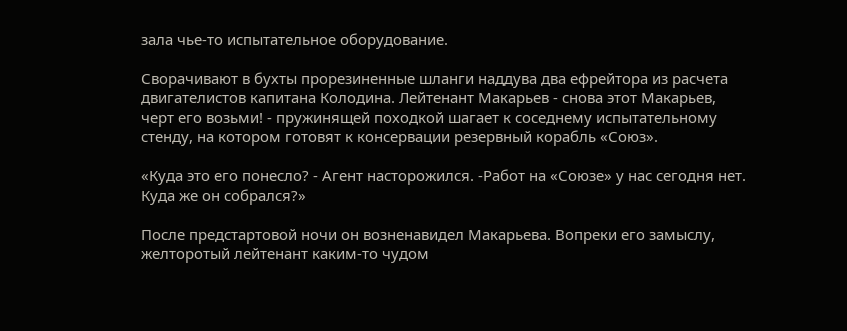зала чье-то испытательное оборудование.

Сворачивают в бухты прорезиненные шланги наддува два ефрейтора из расчета двигателистов капитана Колодина. Лейтенант Макарьев - снова этот Макарьев, черт его возьми! - пружинящей походкой шагает к соседнему испытательному стенду, на котором готовят к консервации резервный корабль «Союз».

«Куда это его понесло? - Агент насторожился. -Работ на «Союзе» у нас сегодня нет. Куда же он собрался?»

После предстартовой ночи он возненавидел Макарьева. Вопреки его замыслу, желторотый лейтенант каким-то чудом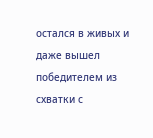остался в живых и даже вышел победителем из схватки с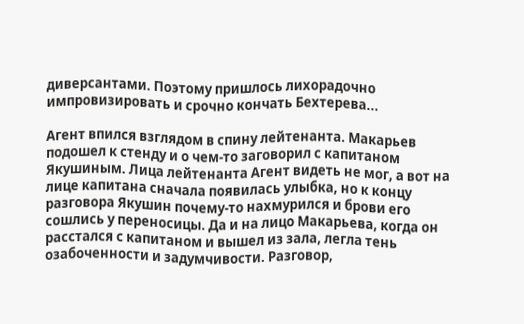диверсантами. Поэтому пришлось лихорадочно импровизировать и срочно кончать Бехтерева...

Агент впился взглядом в спину лейтенанта. Макарьев подошел к стенду и о чем-то заговорил с капитаном Якушиным. Лица лейтенанта Агент видеть не мог, а вот на лице капитана сначала появилась улыбка, но к концу разговора Якушин почему-то нахмурился и брови его сошлись у переносицы. Да и на лицо Макарьева, когда он расстался с капитаном и вышел из зала, легла тень озабоченности и задумчивости. Разговор,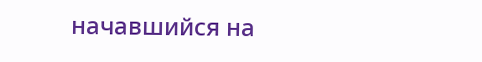начавшийся на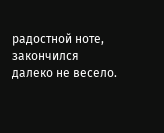радостной ноте, закончился далеко не весело.